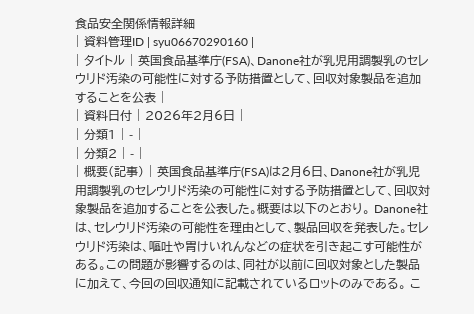食品安全関係情報詳細
| 資料管理ID | syu06670290160 |
| タイトル | 英国食品基準庁(FSA)、Danone社が乳児用調製乳のセレウリド汚染の可能性に対する予防措置として、回収対象製品を追加することを公表 |
| 資料日付 | 2026年2月6日 |
| 分類1 | - |
| 分類2 | - |
| 概要(記事) | 英国食品基準庁(FSA)は2月6日、Danone社が乳児用調製乳のセレウリド汚染の可能性に対する予防措置として、回収対象製品を追加することを公表した。概要は以下のとおり。 Danone社は、セレウリド汚染の可能性を理由として、製品回収を発表した。セレウリド汚染は、嘔吐や胃けいれんなどの症状を引き起こす可能性がある。この問題が影響するのは、同社が以前に回収対象とした製品に加えて、今回の回収通知に記載されているロットのみである。 こ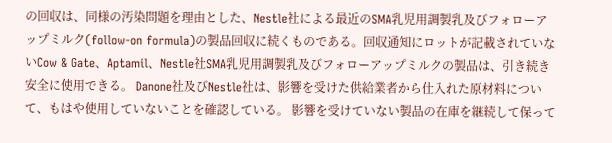の回収は、同様の汚染問題を理由とした、Nestle社による最近のSMA乳児用調製乳及びフォローアップミルク(follow-on formula)の製品回収に続くものである。回収通知にロットが記載されていないCow & Gate、Aptamil、Nestle社SMA乳児用調製乳及びフォローアップミルクの製品は、引き続き安全に使用できる。 Danone社及びNestle社は、影響を受けた供給業者から仕入れた原材料について、もはや使用していないことを確認している。 影響を受けていない製品の在庫を継続して保って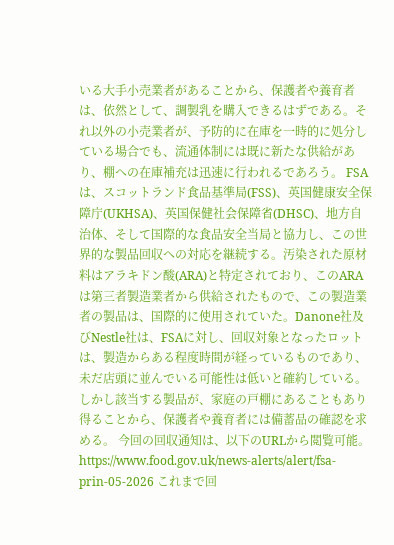いる大手小売業者があることから、保護者や養育者は、依然として、調製乳を購入できるはずである。それ以外の小売業者が、予防的に在庫を一時的に処分している場合でも、流通体制には既に新たな供給があり、棚への在庫補充は迅速に行われるであろう。 FSAは、スコットランド食品基準局(FSS)、英国健康安全保障庁(UKHSA)、英国保健社会保障省(DHSC)、地方自治体、そして国際的な食品安全当局と協力し、この世界的な製品回収への対応を継続する。汚染された原材料はアラキドン酸(ARA)と特定されており、このARAは第三者製造業者から供給されたもので、この製造業者の製品は、国際的に使用されていた。Danone社及びNestle社は、FSAに対し、回収対象となったロットは、製造からある程度時間が経っているものであり、未だ店頭に並んでいる可能性は低いと確約している。しかし該当する製品が、家庭の戸棚にあることもあり得ることから、保護者や養育者には備蓄品の確認を求める。 今回の回収通知は、以下のURLから閲覧可能。 https://www.food.gov.uk/news-alerts/alert/fsa-prin-05-2026 これまで回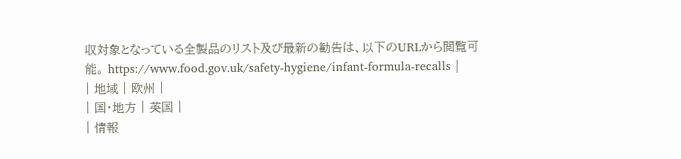収対象となっている全製品のリスト及び最新の勧告は、以下のURLから閲覧可能。 https://www.food.gov.uk/safety-hygiene/infant-formula-recalls |
| 地域 | 欧州 |
| 国・地方 | 英国 |
| 情報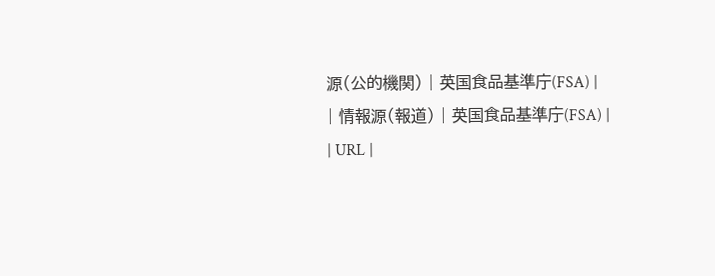源(公的機関) | 英国食品基準庁(FSA) |
| 情報源(報道) | 英国食品基準庁(FSA) |
| URL |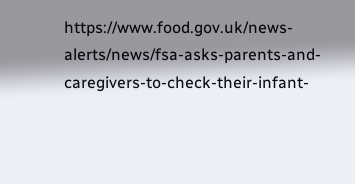https://www.food.gov.uk/news-alerts/news/fsa-asks-parents-and-caregivers-to-check-their-infant-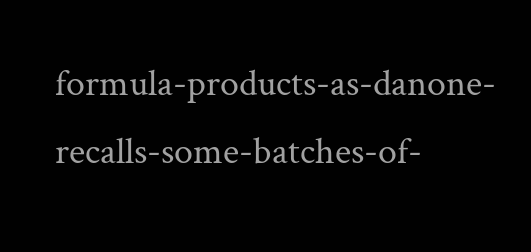formula-products-as-danone-recalls-some-batches-of-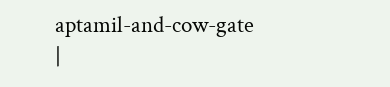aptamil-and-cow-gate |